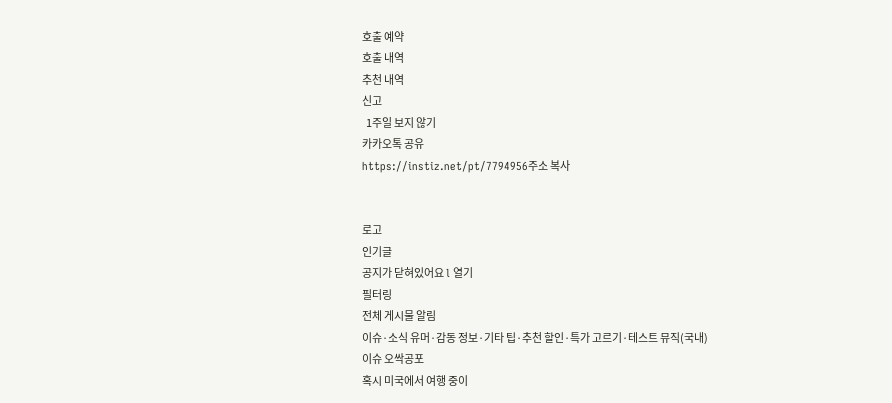호출 예약
호출 내역
추천 내역
신고
  1주일 보지 않기
카카오톡 공유
https://instiz.net/pt/7794956주소 복사


로고
인기글
공지가 닫혀있어요 l 열기
필터링
전체 게시물 알림
이슈·소식 유머·감동 정보·기타 팁·추천 할인·특가 고르기·테스트 뮤직(국내)
이슈 오싹공포
혹시 미국에서 여행 중이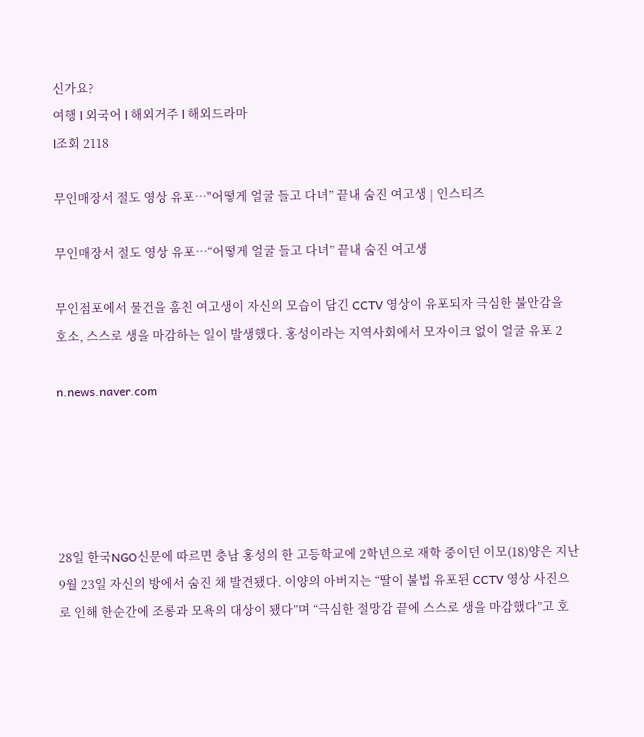신가요?
여행 l 외국어 l 해외거주 l 해외드라마
l조회 2118

무인매장서 절도 영상 유포…"어떻게 얼굴 들고 다녀” 끝내 숨진 여고생 | 인스티즈

무인매장서 절도 영상 유포…“어떻게 얼굴 들고 다녀” 끝내 숨진 여고생

무인점포에서 물건을 훔친 여고생이 자신의 모습이 담긴 CCTV 영상이 유포되자 극심한 불안감을 호소, 스스로 생을 마감하는 일이 발생했다. 홍성이라는 지역사회에서 모자이크 없이 얼굴 유포 2

n.news.naver.com





28일 한국NGO신문에 따르면 충남 홍성의 한 고등학교에 2학년으로 재학 중이던 이모(18)양은 지난 9월 23일 자신의 방에서 숨진 채 발견됐다. 이양의 아버지는 “딸이 불법 유포된 CCTV 영상 사진으로 인해 한순간에 조롱과 모욕의 대상이 됐다”며 “극심한 절망감 끝에 스스로 생을 마감했다”고 호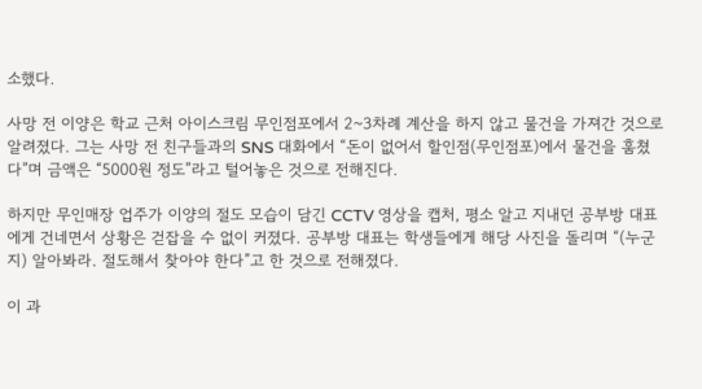소했다.

사망 전 이양은 학교 근처 아이스크림 무인점포에서 2~3차례 계산을 하지 않고 물건을 가져간 것으로 알려졌다. 그는 사망 전 친구들과의 SNS 대화에서 “돈이 없어서 할인점(무인점포)에서 물건을 훔쳤다”며 금액은 “5000원 정도”라고 털어놓은 것으로 전해진다.

하지만 무인매장 업주가 이양의 절도 모습이 담긴 CCTV 영상을 캡처, 평소 알고 지내던 공부방 대표에게 건네면서 상황은 걷잡을 수 없이 커졌다. 공부방 대표는 학생들에게 해당 사진을 돌리며 “(누군지) 알아봐라. 절도해서 찾아야 한다”고 한 것으로 전해졌다.

이 과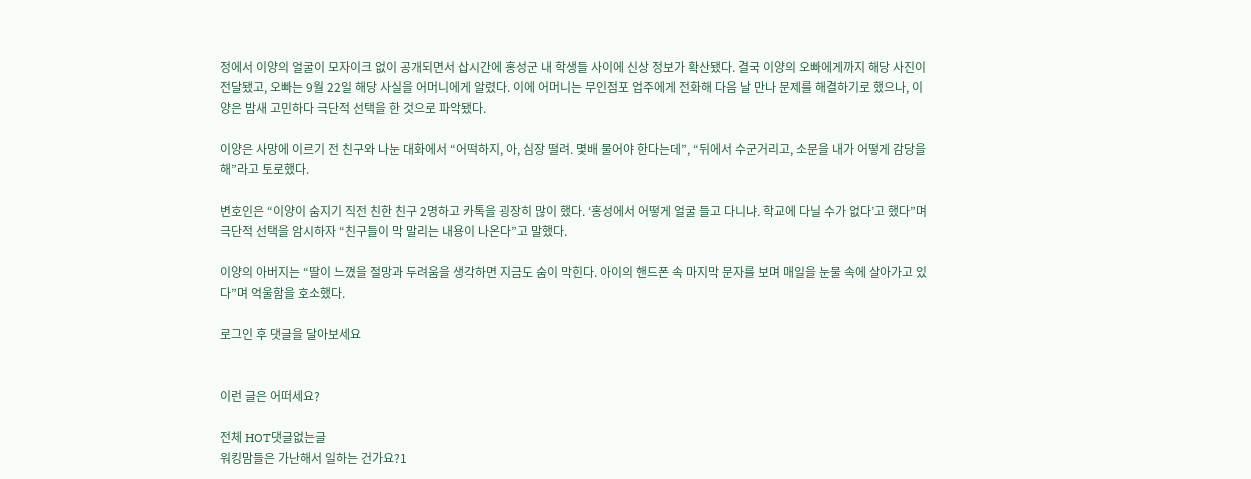정에서 이양의 얼굴이 모자이크 없이 공개되면서 삽시간에 홍성군 내 학생들 사이에 신상 정보가 확산됐다. 결국 이양의 오빠에게까지 해당 사진이 전달됐고, 오빠는 9월 22일 해당 사실을 어머니에게 알렸다. 이에 어머니는 무인점포 업주에게 전화해 다음 날 만나 문제를 해결하기로 했으나, 이양은 밤새 고민하다 극단적 선택을 한 것으로 파악됐다.

이양은 사망에 이르기 전 친구와 나눈 대화에서 “어떡하지, 아, 심장 떨려. 몇배 물어야 한다는데”, “뒤에서 수군거리고, 소문을 내가 어떻게 감당을 해”라고 토로했다.

변호인은 “이양이 숨지기 직전 친한 친구 2명하고 카톡을 굉장히 많이 했다. ‘홍성에서 어떻게 얼굴 들고 다니냐. 학교에 다닐 수가 없다’고 했다”며 극단적 선택을 암시하자 “친구들이 막 말리는 내용이 나온다”고 말했다.

이양의 아버지는 “딸이 느꼈을 절망과 두려움을 생각하면 지금도 숨이 막힌다. 아이의 핸드폰 속 마지막 문자를 보며 매일을 눈물 속에 살아가고 있다”며 억울함을 호소했다.

로그인 후 댓글을 달아보세요


이런 글은 어떠세요?

전체 HOT댓글없는글
워킹맘들은 가난해서 일하는 건가요?1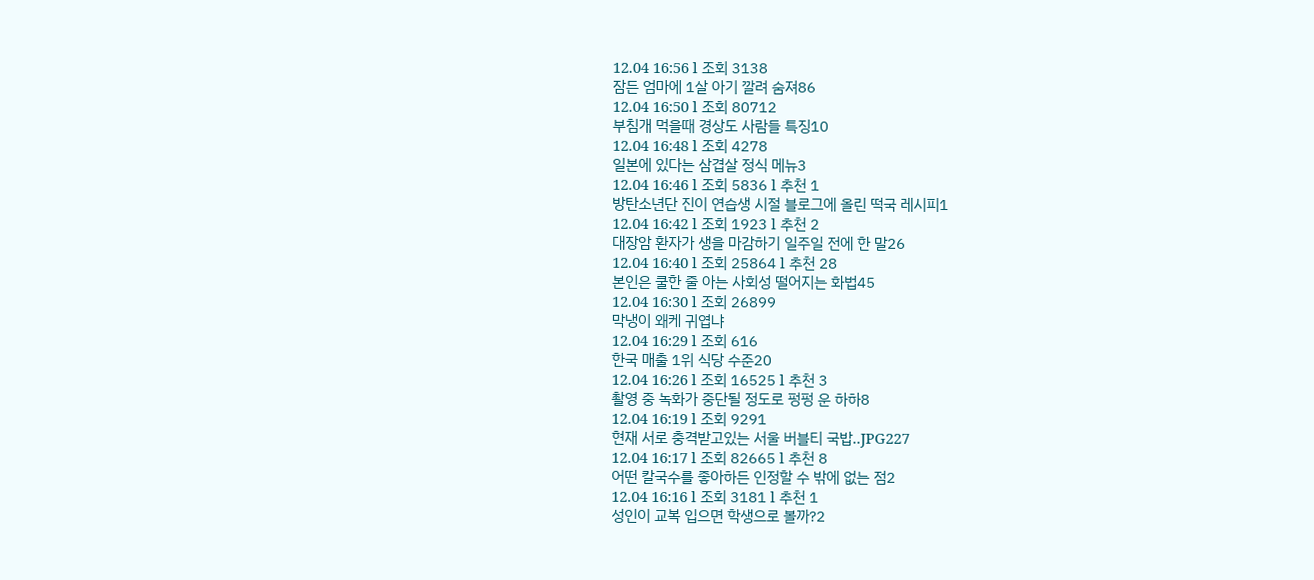12.04 16:56 l 조회 3138
잠든 엄마에 1살 아기 깔려 숨져86
12.04 16:50 l 조회 80712
부침개 먹을때 경상도 사람들 특징10
12.04 16:48 l 조회 4278
일본에 있다는 삼겹살 정식 메뉴3
12.04 16:46 l 조회 5836 l 추천 1
방탄소년단 진이 연습생 시절 블로그에 올린 떡국 레시피1
12.04 16:42 l 조회 1923 l 추천 2
대장암 환자가 생을 마감하기 일주일 전에 한 말26
12.04 16:40 l 조회 25864 l 추천 28
본인은 쿨한 줄 아는 사회성 떨어지는 화법45
12.04 16:30 l 조회 26899
막냉이 왜케 귀엽냐
12.04 16:29 l 조회 616
한국 매출 1위 식당 수준20
12.04 16:26 l 조회 16525 l 추천 3
촬영 중 녹화가 중단될 정도로 펑펑 운 하하8
12.04 16:19 l 조회 9291
현재 서로 충격받고있는 서울 버블티 국밥..JPG227
12.04 16:17 l 조회 82665 l 추천 8
어떤 칼국수를 좋아하든 인정할 수 밖에 없는 점2
12.04 16:16 l 조회 3181 l 추천 1
성인이 교복 입으면 학생으로 볼까?2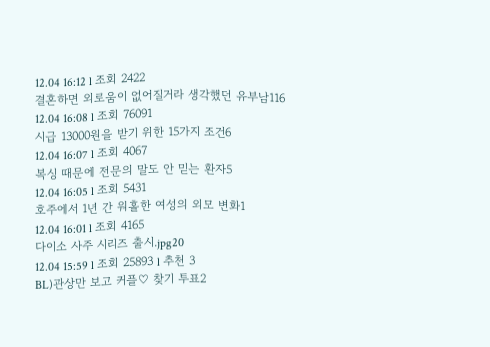12.04 16:12 l 조회 2422
결혼하면 외로움이 없어질거라 생각했던 유부남116
12.04 16:08 l 조회 76091
시급 13000원을 받기 위한 15가지 조건6
12.04 16:07 l 조회 4067
복싱 때문에 전문의 말도 안 믿는 환자5
12.04 16:05 l 조회 5431
호주에서 1년 간 워홀한 여성의 외모 변화1
12.04 16:01 l 조회 4165
다이소 사주 시리즈 출시.jpg20
12.04 15:59 l 조회 25893 l 추천 3
BL)관상만 보고 커플♡ 찾기 투표2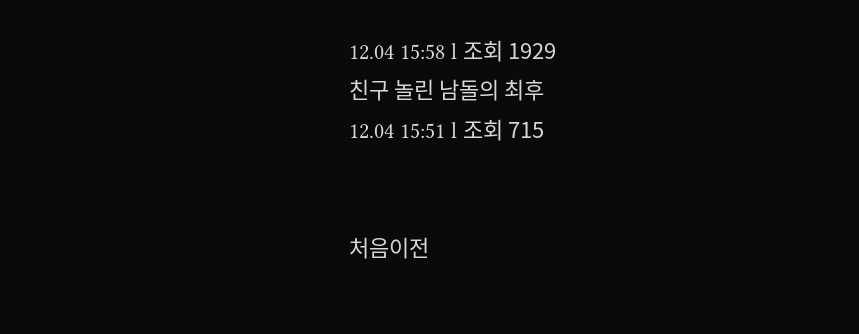12.04 15:58 l 조회 1929
친구 놀린 남돌의 최후
12.04 15:51 l 조회 715


처음이전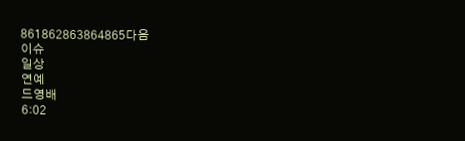861862863864865다음
이슈
일상
연예
드영배
6:02